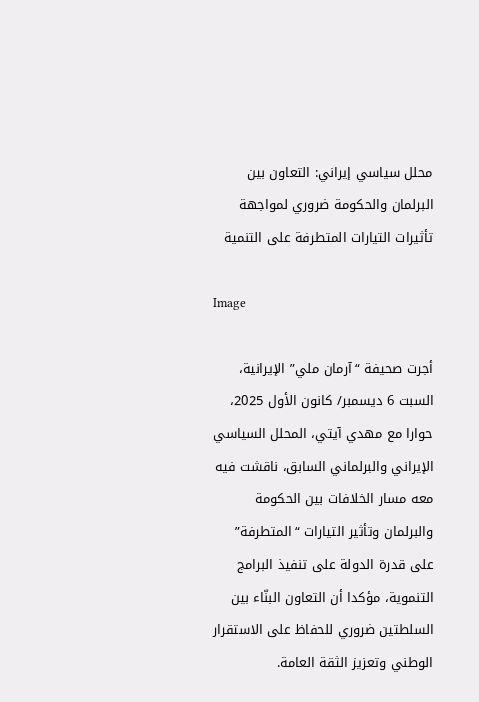محلل سياسي إيراني: التعاون بين البرلمان والحكومة ضروري لمواجهة تأثيرات التيارات المتطرفة على التنمية

Image

أجرت صحيفة “آرمان ملي” الإيرانية، السبت 6 ديسمبر/ كانون الأول 2025، حوارا مع مهدي آيتي، المحلل السياسي الإيراني والبرلماني السابق، ناقشت فيه معه مسار الخلافات بين الحكومة والبرلمان وتأثير التيارات “المتطرفة” على قدرة الدولة على تنفيذ البرامج التنموية، مؤكدا أن التعاون البنّاء بين السلطتين ضروري للحفاظ على الاستقرار الوطني وتعزيز الثقة العامة.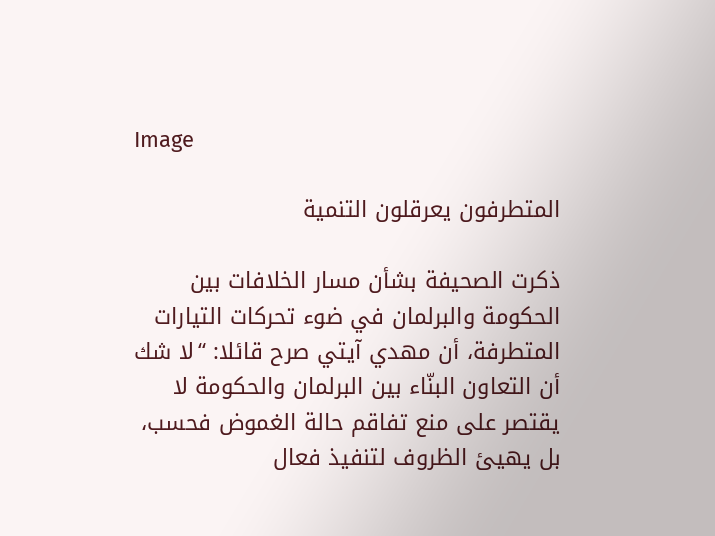Image

المتطرفون يعرقلون التنمية

ذكرت الصحيفة بشأن مسار الخلافات بين الحكومة والبرلمان في ضوء تحركات التيارات المتطرفة، أن مهدي آيتي صرح قائلا: “لا شك أن التعاون البنّاء بين البرلمان والحكومة لا يقتصر على منع تفاقم حالة الغموض فحسب، بل يهيئ الظروف لتنفيذ فعال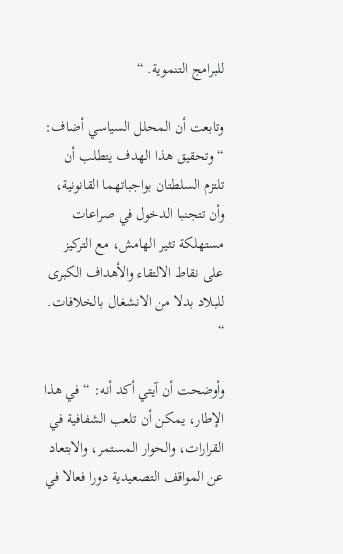للبرامج التنموية. “

وتابعت أن المحلل السياسي أضاف: “وتحقيق هذا الهدف يتطلب أن تلتزم السلطتان بواجباتهما القانونية، وأن تتجنبا الدخول في صراعات مستهلكة تثير الهامش، مع التركيز على نقاط الالتقاء والأهداف الكبرى للبلاد بدلا من الانشغال بالخلافات. “

وأوضحت أن آيتي أكد أنه: “في هذا الإطار، يمكن أن تلعب الشفافية في القرارات، والحوار المستمر، والابتعاد عن المواقف التصعيدية دورا فعالا في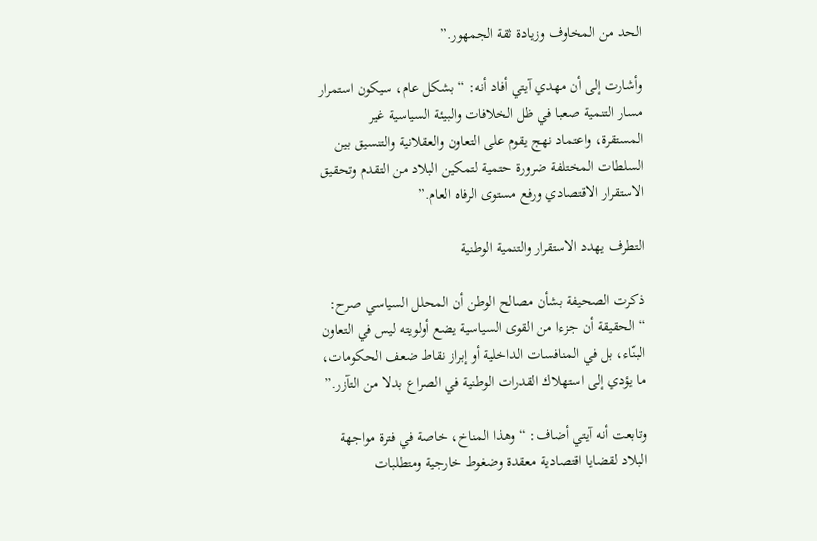الحد من المخاوف وزيادة ثقة الجمهور.”

وأشارت إلى أن مهدي آيتي أفاد أنه: “بشكل عام، سيكون استمرار مسار التنمية صعبا في ظل الخلافات والبيئة السياسية غير المستقرة، واعتماد نهج يقوم على التعاون والعقلانية والتنسيق بين السلطات المختلفة ضرورة حتمية لتمكين البلاد من التقدم وتحقيق الاستقرار الاقتصادي ورفع مستوى الرفاه العام.”

التطرف يهدد الاستقرار والتنمية الوطنية

ذكرت الصحيفة بشأن مصالح الوطن أن المحلل السياسي صرح: “الحقيقة أن جزءا من القوى السياسية يضع أولويته ليس في التعاون البنّاء، بل في المنافسات الداخلية أو إبراز نقاط ضعف الحكومات، ما يؤدي إلى استهلاك القدرات الوطنية في الصراع بدلا من التآزر.”

وتابعت أنه آيتي أضاف: “وهذا المناخ، خاصة في فترة مواجهة البلاد لقضايا اقتصادية معقدة وضغوط خارجية ومتطلبات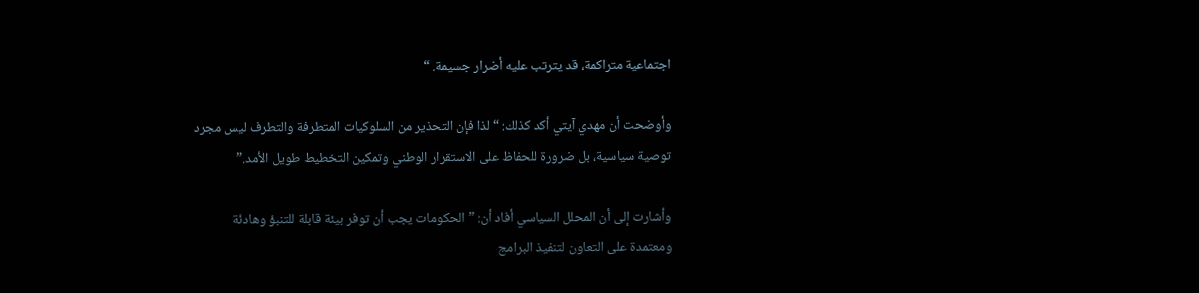اجتماعية متراكمة، قد يترتب عليه أضرار جسيمة. “

وأوضحت أن مهدي آيتي أكد كذلك: “لذا فإن التحذير من السلوكيات المتطرفة والتطرف ليس مجرد توصية سياسية، بل ضرورة للحفاظ على الاستقرار الوطني وتمكين التخطيط طويل الأمد.”

وأشارت إلى أن المحلل السياسي أفاد أن: ” الحكومات يجب أن توفر بيئة قابلة للتنبؤ وهادئة ومعتمدة على التعاون لتنفيذ البرامج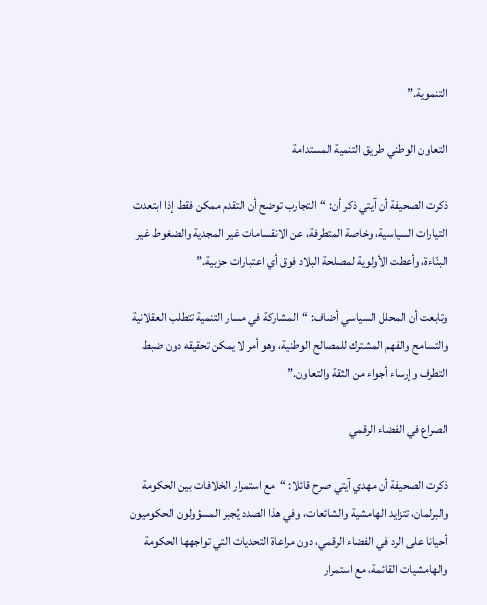التنموية.”

التعاون الوطني طريق التنمية المستدامة

ذكرت الصحيفة أن آيتي ذكر أن: “التجارب توضح أن التقدم ممكن فقط إذا ابتعدت التيارات السياسية، وخاصة المتطرفة، عن الانقسامات غير المجدية والضغوط غير البنّاءة، وأعطت الأولوية لمصلحة البلاد فوق أي اعتبارات حزبية.”

وتابعت أن المحلل السياسي أضاف: “المشاركة في مسار التنمية تتطلب العقلانية والتسامح والفهم المشترك للمصالح الوطنية، وهو أمر لا يمكن تحقيقه دون ضبط التطرف وإرساء أجواء من الثقة والتعاون.”

الصراع في الفضاء الرقمي

ذكرت الصحيفة أن مهدي آيتي صرح قائلا: “مع استمرار الخلافات بين الحكومة والبرلمان، تتزايد الهامشية والشائعات، وفي هذا الصدد يُجبر المسؤولون الحكوميون أحيانا على الرد في الفضاء الرقمي، دون مراعاة التحديات التي تواجهها الحكومة والهامشيات القائمة، مع استمرار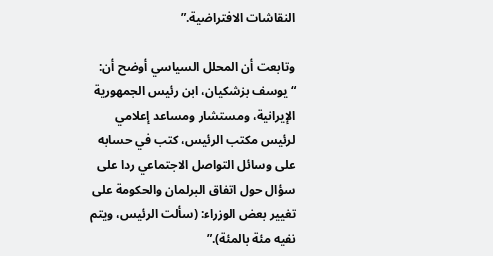النقاشات الافتراضية.”

وتابعت أن المحلل السياسي أوضح أن: “يوسف بزشکیان، ابن رئيس الجمهورية الإيرانية، ومستشار ومساعد إعلامي لرئيس مكتب الرئيس، كتب في حسابه على وسائل التواصل الاجتماعي ردا على سؤال حول اتفاق البرلمان والحكومة على تغيير بعض الوزراء: (سألت الرئيس، ويتم نفيه مئة بالمئة).”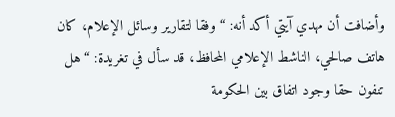وأضافت أن مهدي آيتي أكد أنه: “وفقا لتقارير وسائل الإعلام، كان هاتف صالحي، الناشط الإعلامي المحافظ، قد سأل في تغريدة: “هل تنفون حقا وجود اتفاق بين الحكومة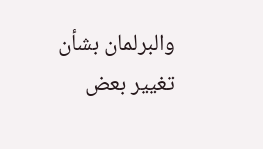والبرلمان بشأن تغيير بعض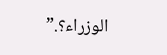الوزراء؟.”